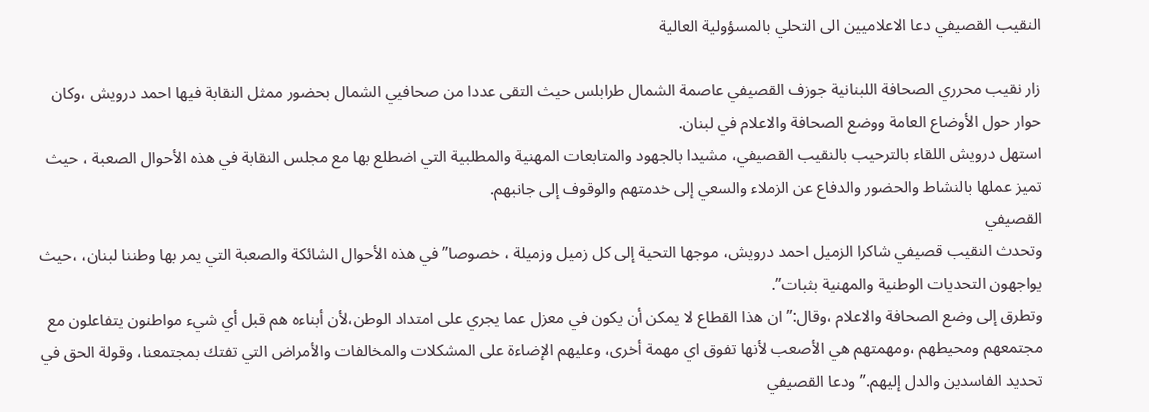النقيب القصيفي دعا الاعلاميين الى التحلي بالمسؤولية العالية

زار نقيب محرري الصحافة اللبنانية جوزف القصيفي عاصمة الشمال طرابلس حيث التقى عددا من صحافيي الشمال بحضور ممثل النقابة فيها احمد درويش ،وكان حوار حول الأوضاع العامة ووضع الصحافة والاعلام في لبنان.
استهل درويش اللقاء بالترحيب بالنقيب القصيفي، مشيدا بالجهود والمتابعات المهنية والمطلبية التي اضطلع بها مع مجلس النقابة في هذه الأحوال الصعبة ، حيث تميز عملها بالنشاط والحضور والدفاع عن الزملاء والسعي إلى خدمتهم والوقوف إلى جانبهم.
القصيفي
وتحدث النقيب قصيفي شاكرا الزميل احمد درويش، موجها التحية إلى كل زميل وزميلة ، خصوصا” في هذه الأحوال الشائكة والصعبة التي يمر بها وطننا لبنان، ،حيث يواجهون التحديات الوطنية والمهنية بثبات”.
وتطرق إلى وضع الصحافة والاعلام ،وقال:”ان هذا القطاع لا يمكن أن يكون في معزل عما يجري على امتداد الوطن،لأن أبناءه هم قبل أي شيء مواطنون يتفاعلون مع مجتمعهم ومحيطهم ،ومهمتهم هي الأصعب لأنها تفوق اي مهمة أخرى، وعليهم الإضاءة على المشكلات والمخالفات والأمراض التي تفتك بمجتمعنا، وقولة الحق في تحديد الفاسدين والدل إليهم.” ودعا القصيفي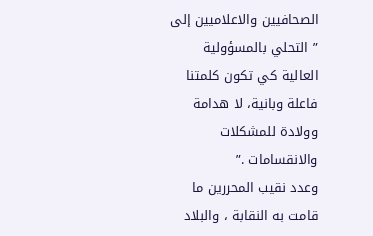الصحافيين والاعلاميين إلى ” التحلي بالمسؤولية العالية كي تكون كلمتنا فاعلة وبانية، لا هدامة وولادة للمشكلات والانقسامات .”
وعدد نقيب المحررين ما قامت به النقابة ، والبلاد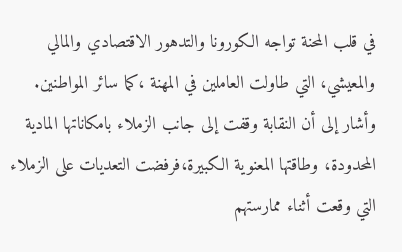في قلب المحنة تواجه الكورونا والتدهور الاقتصادي والمالي والمعيشي، التي طاولت العاملين في المهنة ،كما سائر المواطنين. وأشار إلى أن النقابة وقفت إلى جانب الزملاء بامكاناتها المادية المحدودة، وطاقتها المعنوية الكبيرة،فرفضت التعديات على الزملاء التي وقعت أثناء ممارستهم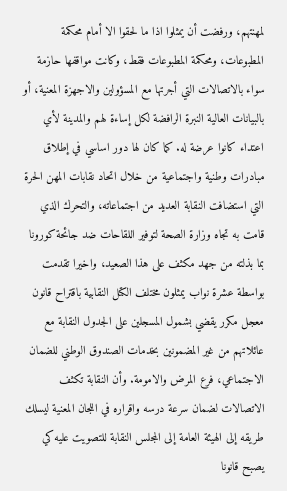لمهنتهم، ورفضت أن يمثلوا اذا ما لحقوا الا أمام محكمة المطبوعات، ومحكمة المطبوعات فقط، وكانت مواقفها حازمة سواء بالاتصالات التي أجرتها مع المسؤولين والاجهزة المعنية، أو بالبيانات العالية النبرة الرافضة لكل إساءة لهم والمدينة لأي اعتداء كانوا عرضة له. كما كان لها دور اساسي في إطلاق مبادرات وطنية واجتماعية من خلال اتحاد نقابات المهن الحرة التي استضافت النقابة العديد من اجتماعاته، والتحرك الذي قامت به تجاه وزارة الصحة لتوفير اللقاحات ضد جائحة كورونا بما بذلته من جهد مكثف على هذا الصعيد، واخيرا تقدمت بواسطة عشرة نواب يمثلون مختلف الكتل النقابية باقتراح قانون معجل مكرر يقضي بشمول المسجلين على الجدول النقابة مع عائلاتهم من غير المضمونين بخدمات الصندوق الوطني للضمان الاجتماعي، فرع المرض والامومة. وأن النقابة تكثف الاتصالات لضمان سرعة درسه واقراره في اللجان المعنية ليسلك طريقه إلى الهيئة العامة إلى المجلس النقابة للتصويت عليه كي يصبح قانونا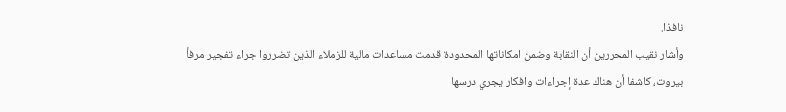نافذا.
وأشار نقيب المحررين أن النقابة وضمن امكاناتها المحدودة قدمت مساعدات مالية للزملاء الذين تضرروا جراء تفجير مرفأ بيروت، كاشفا أن هناك عدة إجراءات وافكار يجري درسها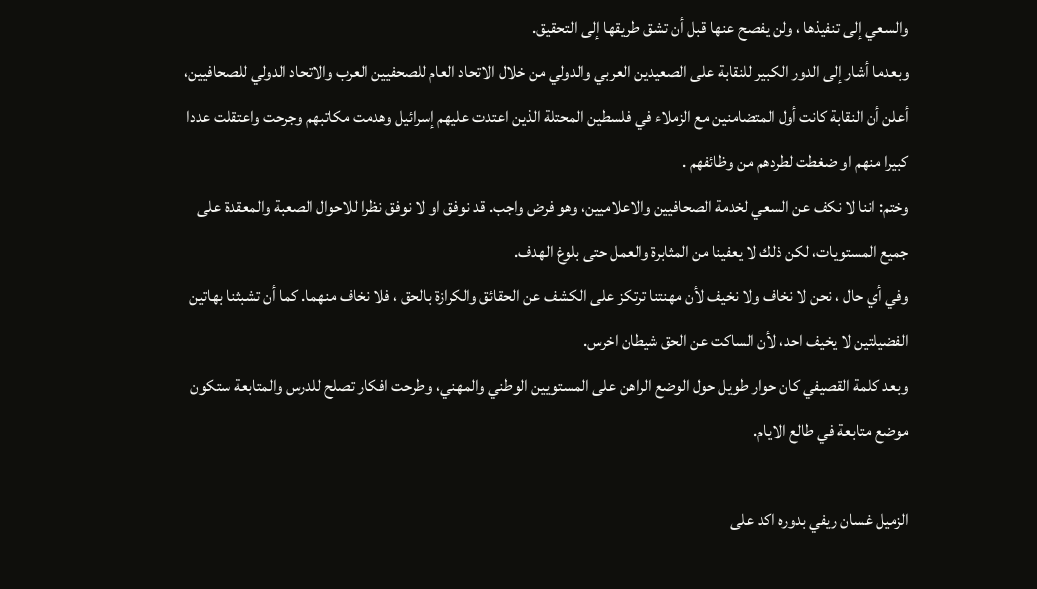والسعي إلى تنفيذها ، ولن يفصح عنها قبل أن تشق طريقها إلى التحقيق.
وبعدما أشار إلى الدور الكبير للنقابة على الصعيدين العربي والدولي من خلال الاتحاد العام للصحفيين العرب والاتحاد الدولي للصحافيين، أعلن أن النقابة كانت أول المتضامنين مع الزملاء في فلسطين المحتلة الذين اعتدت عليهم إسرائيل وهدمت مكاتبهم وجرحت واعتقلت عددا كبيرا منهم او ضغطت لطردهم من وظائفهم .
وختم: اننا لا نكف عن السعي لخدمة الصحافيين والاعلاميين، وهو فرض واجب. قد نوفق او لا نوفق نظرا للاحوال الصعبة والمعقدة على جميع المستويات، لكن ذلك لا يعفينا من المثابرة والعمل حتى بلوغ الهدف.
وفي أي حال ، نحن لا نخاف ولا نخيف لأن مهنتنا ترتكز على الكشف عن الحقائق والكرازة بالحق ، فلا نخاف منهما. كما أن تشبثنا بهاتين الفضيلتين لا يخيف احد، لأن الساكت عن الحق شيطان اخرس.
وبعد كلمة القصيفي كان حوار طويل حول الوضع الراهن على المستويين الوطني والمهني، وطرحت افكار تصلح للدرس والمتابعة ستكون موضع متابعة في طالع الايام.

الزميل غسان ريفي بدوره اكد على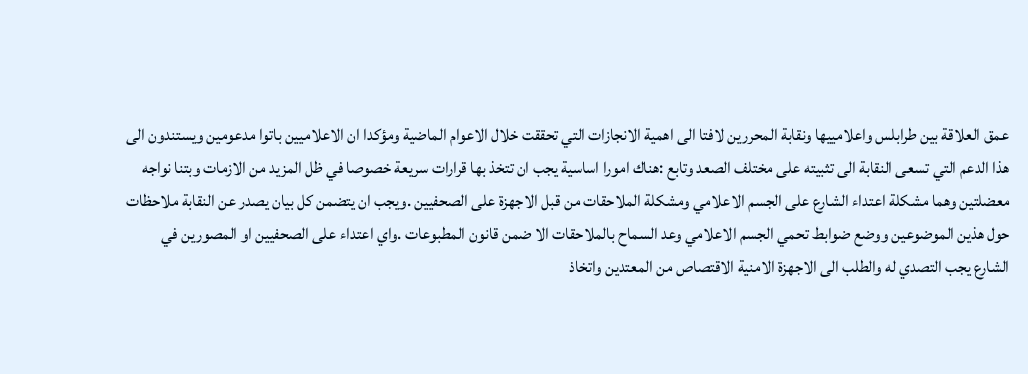عمق العلاقة بين طرابلس واعلامييها ونقابة المحررين لافتا الى اهمية الانجازات التي تحققت خلال الاعوام الماضية ومؤكدا ان الاعلاميين باتوا مدعومين ويستندون الى هذا الدعم التي تسعى النقابة الى تثبيته على مختلف الصعد وتابع :هناك امورا اساسية يجب ان تتخذ بها قرارات سريعة خصوصا في ظل المزيد من الازمات وبتنا نواجه معضلتين وهما مشكلة اعتداء الشارع على الجسم الاعلامي ومشكلة الملاحقات من قبل الاجهزة على الصحفيين .ويجب ان يتضمن كل بيان يصدر عن النقابة ملاحظات حول هذين الموضوعين ووضع ضوابط تحمي الجسم الاعلامي وعد السماح بالملاحقات الا ضمن قانون المطبوعات .واي اعتداء على الصحفيين او المصورين في الشارع يجب التصدي له والطلب الى الاجهزة الامنية الاقتصاص من المعتدين واتخاذ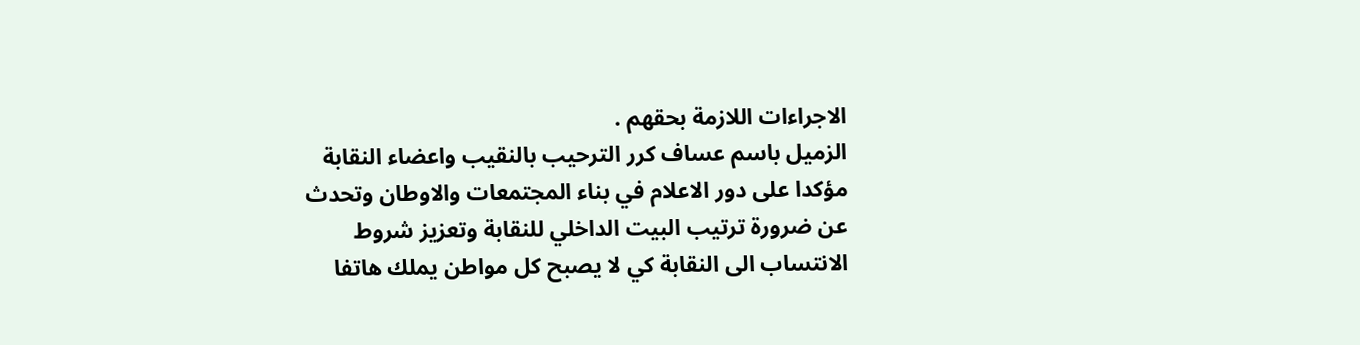الاجراءات اللازمة بحقهم .
الزميل باسم عساف كرر الترحيب بالنقيب واعضاء النقابة مؤكدا على دور الاعلام في بناء المجتمعات والاوطان وتحدث عن ضرورة ترتيب البيت الداخلي للنقابة وتعزيز شروط الانتساب الى النقابة كي لا يصبح كل مواطن يملك هاتفا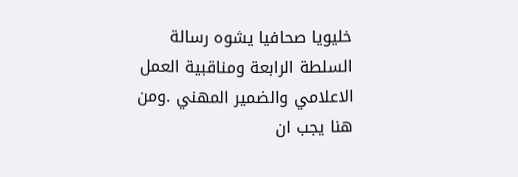خليويا صحافيا يشوه رسالة السلطة الرابعة ومناقبية العمل الاعلامي والضمير المهني .ومن هنا يجب ان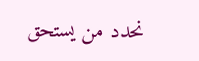نحدد من يستحق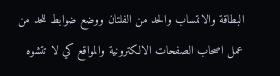البطاقة والانتساب والحد من الفلتان ووضع ضوابط للحد من عمل اصحاب الصفحات الالكترونية والمواقع كي لا تتشوه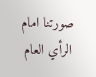صورتنا امام الرأي العام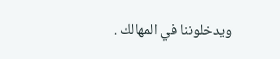ويدخلوننا في المهالك .